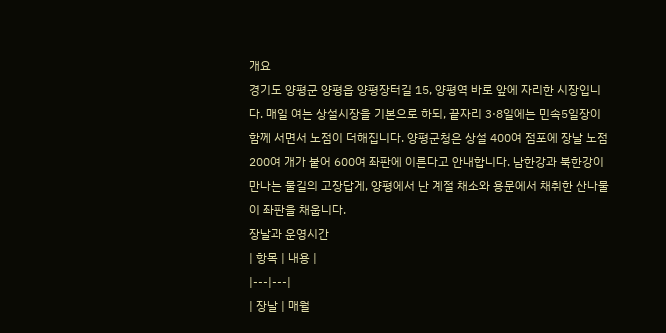개요
경기도 양평군 양평읍 양평장터길 15, 양평역 바로 앞에 자리한 시장입니다. 매일 여는 상설시장을 기본으로 하되, 끝자리 3·8일에는 민속5일장이 함께 서면서 노점이 더해집니다. 양평군청은 상설 400여 점포에 장날 노점 200여 개가 붙어 600여 좌판에 이른다고 안내합니다. 남한강과 북한강이 만나는 물길의 고장답게, 양평에서 난 계절 채소와 용문에서 채취한 산나물이 좌판을 채웁니다.
장날과 운영시간
| 항목 | 내용 |
|---|---|
| 장날 | 매월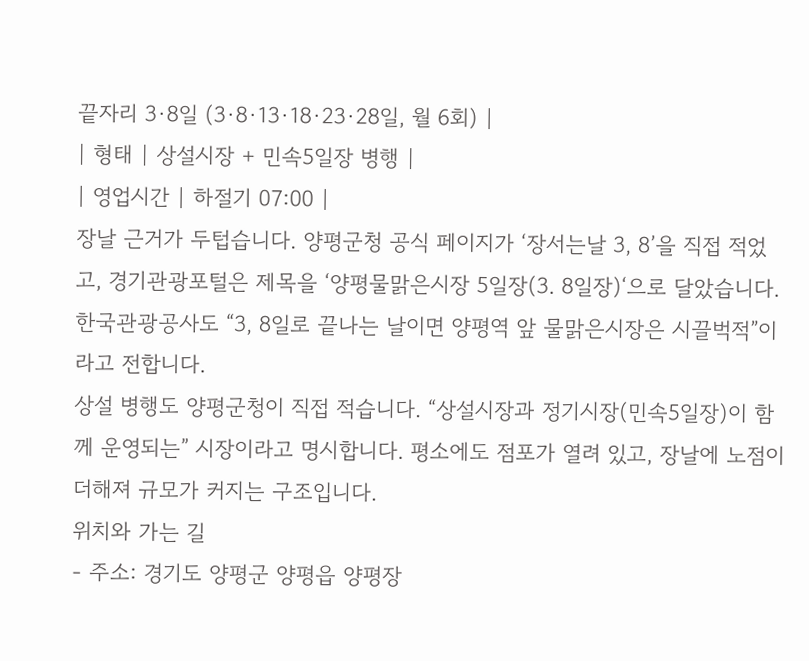끝자리 3·8일 (3·8·13·18·23·28일, 월 6회) |
| 형태 | 상설시장 + 민속5일장 병행 |
| 영업시간 | 하절기 07:00 |
장날 근거가 두텁습니다. 양평군청 공식 페이지가 ‘장서는날 3, 8’을 직접 적었고, 경기관광포털은 제목을 ‘양평물맑은시장 5일장(3. 8일장)‘으로 달았습니다. 한국관광공사도 “3, 8일로 끝나는 날이면 양평역 앞 물맑은시장은 시끌벅적”이라고 전합니다.
상설 병행도 양평군청이 직접 적습니다. “상설시장과 정기시장(민속5일장)이 함께 운영되는” 시장이라고 명시합니다. 평소에도 점포가 열려 있고, 장날에 노점이 더해져 규모가 커지는 구조입니다.
위치와 가는 길
- 주소: 경기도 양평군 양평읍 양평장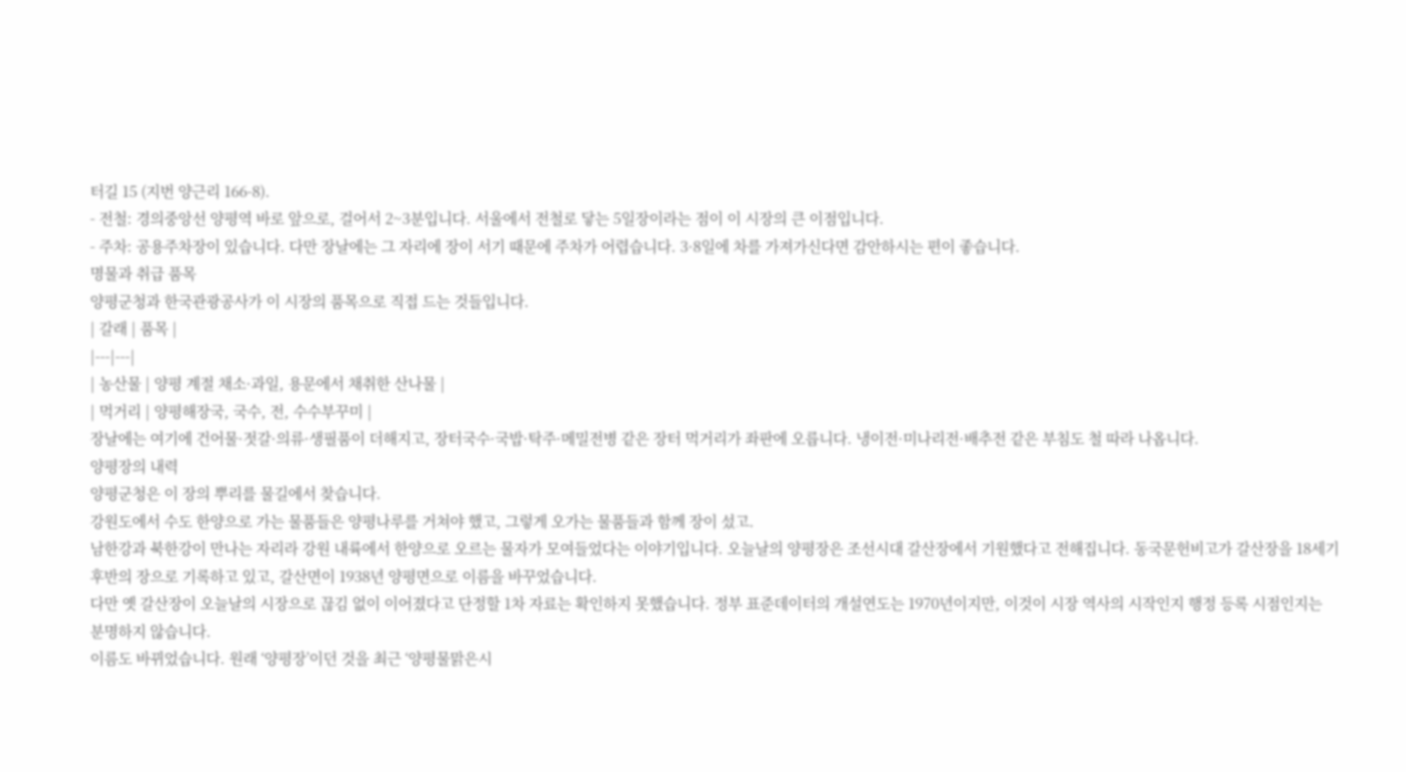터길 15 (지번 양근리 166-8).
- 전철: 경의중앙선 양평역 바로 앞으로, 걸어서 2~3분입니다. 서울에서 전철로 닿는 5일장이라는 점이 이 시장의 큰 이점입니다.
- 주차: 공용주차장이 있습니다. 다만 장날에는 그 자리에 장이 서기 때문에 주차가 어렵습니다. 3·8일에 차를 가져가신다면 감안하시는 편이 좋습니다.
명물과 취급 품목
양평군청과 한국관광공사가 이 시장의 품목으로 직접 드는 것들입니다.
| 갈래 | 품목 |
|---|---|
| 농산물 | 양평 계절 채소·과일, 용문에서 채취한 산나물 |
| 먹거리 | 양평해장국, 국수, 전, 수수부꾸미 |
장날에는 여기에 건어물·젓갈·의류·생필품이 더해지고, 장터국수·국밥·탁주·메밀전병 같은 장터 먹거리가 좌판에 오릅니다. 냉이전·미나리전·배추전 같은 부침도 철 따라 나옵니다.
양평장의 내력
양평군청은 이 장의 뿌리를 물길에서 찾습니다.
강원도에서 수도 한양으로 가는 물품들은 양평나루를 거쳐야 했고, 그렇게 오가는 물품들과 함께 장이 섰고.
남한강과 북한강이 만나는 자리라 강원 내륙에서 한양으로 오르는 물자가 모여들었다는 이야기입니다. 오늘날의 양평장은 조선시대 갈산장에서 기원했다고 전해집니다. 동국문헌비고가 갈산장을 18세기 후반의 장으로 기록하고 있고, 갈산면이 1938년 양평면으로 이름을 바꾸었습니다.
다만 옛 갈산장이 오늘날의 시장으로 끊김 없이 이어졌다고 단정할 1차 자료는 확인하지 못했습니다. 정부 표준데이터의 개설연도는 1970년이지만, 이것이 시장 역사의 시작인지 행정 등록 시점인지는 분명하지 않습니다.
이름도 바뀌었습니다. 원래 ‘양평장’이던 것을 최근 ‘양평물맑은시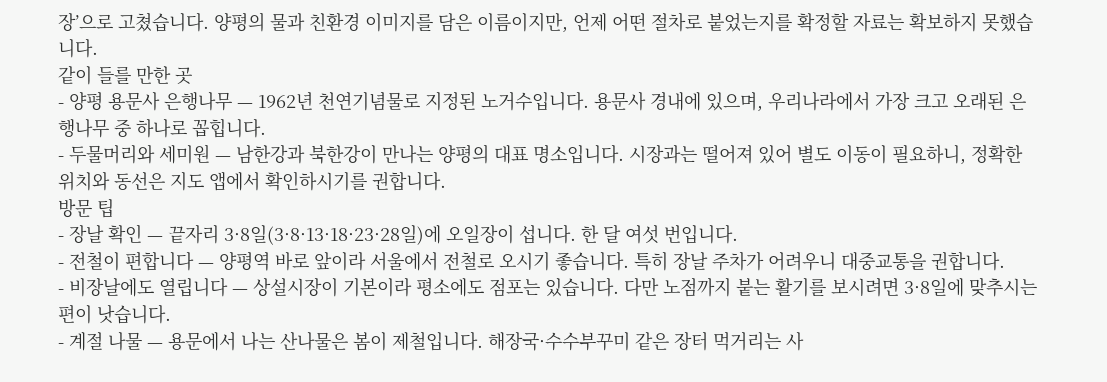장’으로 고쳤습니다. 양평의 물과 친환경 이미지를 담은 이름이지만, 언제 어떤 절차로 붙었는지를 확정할 자료는 확보하지 못했습니다.
같이 들를 만한 곳
- 양평 용문사 은행나무 — 1962년 천연기념물로 지정된 노거수입니다. 용문사 경내에 있으며, 우리나라에서 가장 크고 오래된 은행나무 중 하나로 꼽힙니다.
- 두물머리와 세미원 — 남한강과 북한강이 만나는 양평의 대표 명소입니다. 시장과는 떨어져 있어 별도 이동이 필요하니, 정확한 위치와 동선은 지도 앱에서 확인하시기를 권합니다.
방문 팁
- 장날 확인 — 끝자리 3·8일(3·8·13·18·23·28일)에 오일장이 섭니다. 한 달 여섯 번입니다.
- 전철이 편합니다 — 양평역 바로 앞이라 서울에서 전철로 오시기 좋습니다. 특히 장날 주차가 어려우니 대중교통을 권합니다.
- 비장날에도 열립니다 — 상설시장이 기본이라 평소에도 점포는 있습니다. 다만 노점까지 붙는 활기를 보시려면 3·8일에 맞추시는 편이 낫습니다.
- 계절 나물 — 용문에서 나는 산나물은 봄이 제철입니다. 해장국·수수부꾸미 같은 장터 먹거리는 사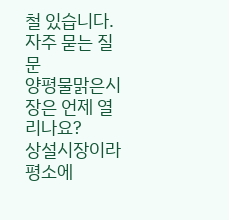철 있습니다.
자주 묻는 질문
양평물맑은시장은 언제 열리나요?
상설시장이라 평소에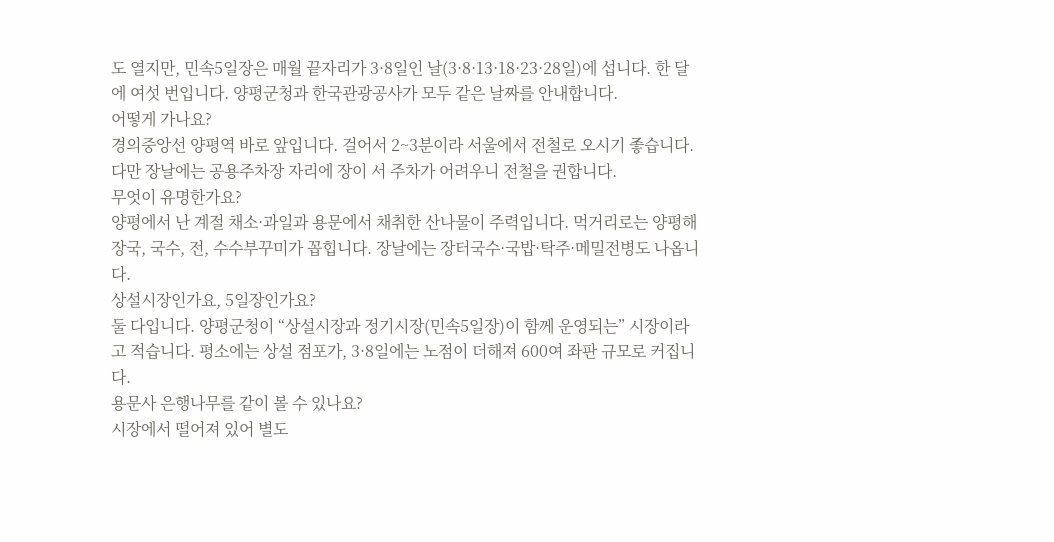도 열지만, 민속5일장은 매월 끝자리가 3·8일인 날(3·8·13·18·23·28일)에 섭니다. 한 달에 여섯 번입니다. 양평군청과 한국관광공사가 모두 같은 날짜를 안내합니다.
어떻게 가나요?
경의중앙선 양평역 바로 앞입니다. 걸어서 2~3분이라 서울에서 전철로 오시기 좋습니다. 다만 장날에는 공용주차장 자리에 장이 서 주차가 어려우니 전철을 권합니다.
무엇이 유명한가요?
양평에서 난 계절 채소·과일과 용문에서 채취한 산나물이 주력입니다. 먹거리로는 양평해장국, 국수, 전, 수수부꾸미가 꼽힙니다. 장날에는 장터국수·국밥·탁주·메밀전병도 나옵니다.
상설시장인가요, 5일장인가요?
둘 다입니다. 양평군청이 “상설시장과 정기시장(민속5일장)이 함께 운영되는” 시장이라고 적습니다. 평소에는 상설 점포가, 3·8일에는 노점이 더해져 600여 좌판 규모로 커집니다.
용문사 은행나무를 같이 볼 수 있나요?
시장에서 떨어져 있어 별도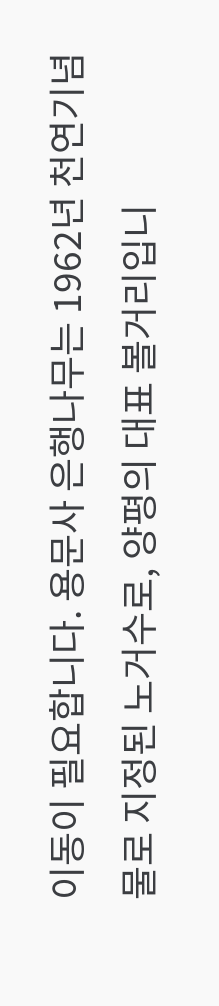이동이 필요합니다. 용문사 은행나무는 1962년 천연기념물로 지정된 노거수로, 양평의 대표 볼거리입니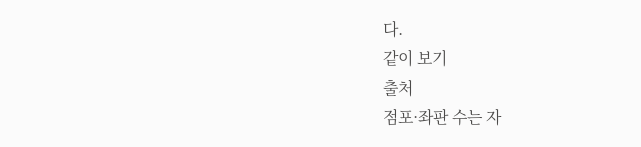다.
같이 보기
출처
점포·좌판 수는 자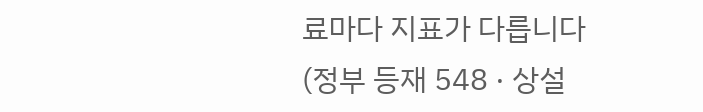료마다 지표가 다릅니다(정부 등재 548 · 상설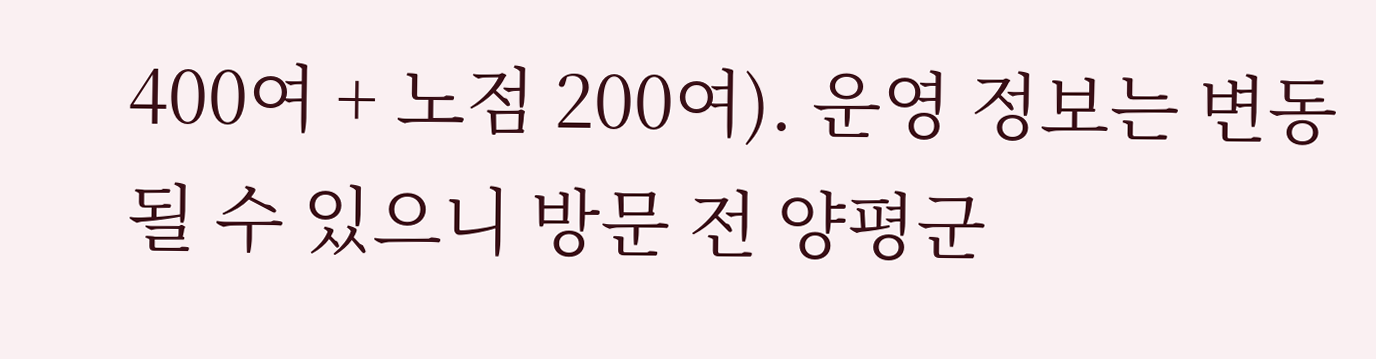400여 + 노점 200여). 운영 정보는 변동될 수 있으니 방문 전 양평군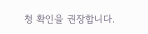청 확인을 권장합니다.